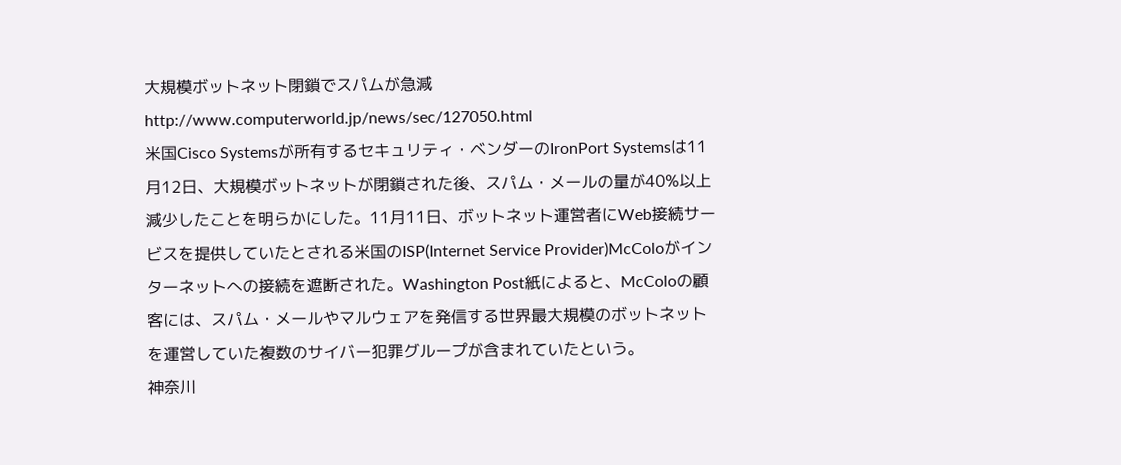大規模ボットネット閉鎖でスパムが急減
http://www.computerworld.jp/news/sec/127050.html
米国Cisco Systemsが所有するセキュリティ・ベンダーのIronPort Systemsは11月12日、大規模ボットネットが閉鎖された後、スパム・メールの量が40%以上減少したことを明らかにした。11月11日、ボットネット運営者にWeb接続サービスを提供していたとされる米国のISP(Internet Service Provider)McColoがインターネットへの接続を遮断された。Washington Post紙によると、McColoの顧客には、スパム・メールやマルウェアを発信する世界最大規模のボットネットを運営していた複数のサイバー犯罪グループが含まれていたという。
神奈川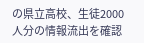の県立高校、生徒2000人分の情報流出を確認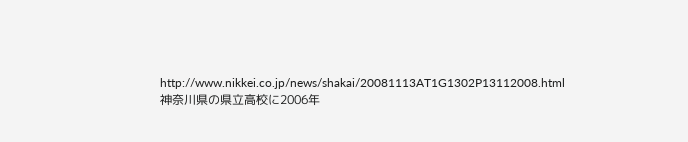http://www.nikkei.co.jp/news/shakai/20081113AT1G1302P13112008.html
神奈川県の県立高校に2006年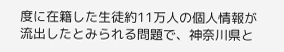度に在籍した生徒約11万人の個人情報が流出したとみられる問題で、神奈川県と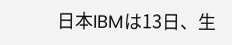日本IBMは13日、生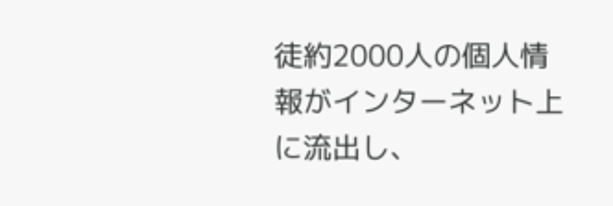徒約2000人の個人情報がインターネット上に流出し、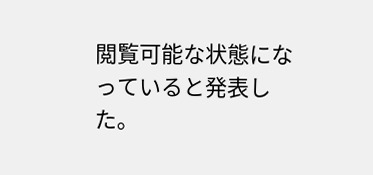閲覧可能な状態になっていると発表した。